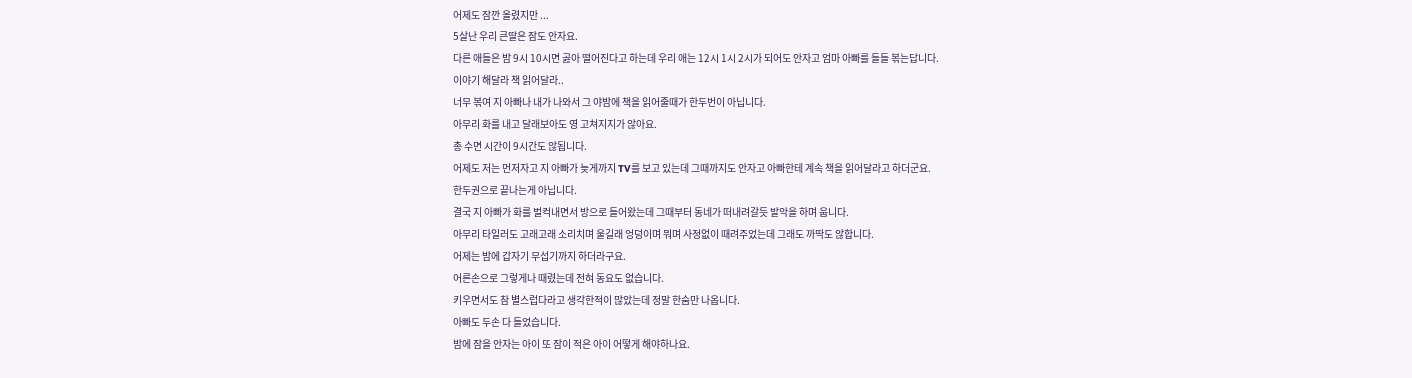어제도 잠깐 올렸지만 ...
5살난 우리 큰딸은 잠도 안자요.
다른 애들은 밤 9시 10시면 곯아 떨어진다고 하는데 우리 애는 12시 1시 2시가 되어도 안자고 엄마 아빠를 들들 볶는답니다.
이야기 해달라 책 읽어달라..
너무 볶여 지 아빠나 내가 나와서 그 야밤에 책을 읽어줄때가 한두번이 아닙니다.
아무리 화를 내고 달래보아도 영 고쳐지지가 않아요.
총 수면 시간이 9시간도 않됩니다.
어제도 저는 먼저자고 지 아빠가 늦게까지 TV를 보고 있는데 그때까지도 안자고 아빠한테 계속 책을 읽어달라고 하더군요.
한두권으로 끝나는게 아닙니다.
결국 지 아빠가 화를 벌컥내면서 방으로 들어왔는데 그때부터 동네가 떠내려갈듯 발악을 하며 웁니다.
아무리 타일러도 고래고래 소리치며 울길래 엉덩이며 뭐며 사정없이 때려주었는데 그래도 까딱도 않합니다.
어제는 밤에 갑자기 무섭기까지 하더라구요.
어른손으로 그렇게나 때렸는데 전혀 동요도 없습니다.
키우면서도 참 별스럽다라고 생각한적이 많았는데 정말 한숨만 나옵니다.
아빠도 두손 다 들었습니다.
밤에 잠을 안자는 아이 또 잠이 적은 아이 어떻게 해야하나요.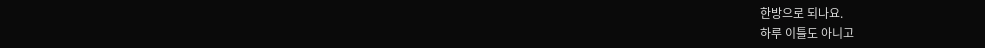한방으로 되나요.
하루 이틀도 아니고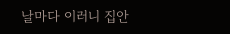날마다 이러니 집안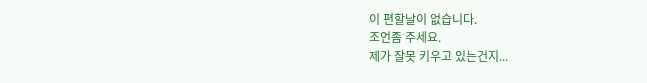이 편할날이 없습니다.
조언좀 주세요.
제가 잘못 키우고 있는건지...